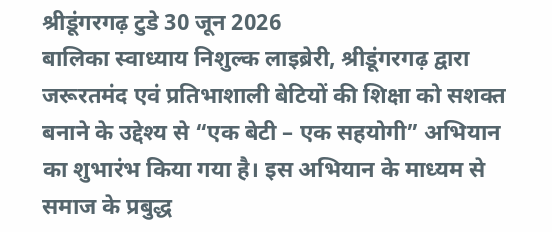श्रीडूंगरगढ़ टुडे 30 जून 2026
बालिका स्वाध्याय निशुल्क लाइब्रेरी, श्रीडूंगरगढ़ द्वारा जरूरतमंद एवं प्रतिभाशाली बेटियों की शिक्षा को सशक्त बनाने के उद्देश्य से “एक बेटी – एक सहयोगी” अभियान का शुभारंभ किया गया है। इस अभियान के माध्यम से समाज के प्रबुद्ध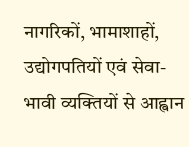नागरिकों, भामाशाहों, उद्योगपतियों एवं सेवा-भावी व्यक्तियों से आह्वान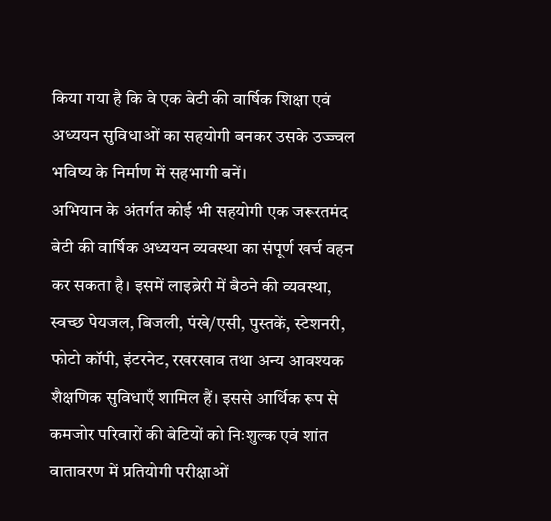किया गया है कि वे एक बेटी की वार्षिक शिक्षा एवं अध्ययन सुविधाओं का सहयोगी बनकर उसके उज्ज्वल भविष्य के निर्माण में सहभागी बनें।
अभियान के अंतर्गत कोई भी सहयोगी एक जरूरतमंद बेटी की वार्षिक अध्ययन व्यवस्था का संपूर्ण खर्च वहन कर सकता है। इसमें लाइब्रेरी में बैठने की व्यवस्था, स्वच्छ पेयजल, बिजली, पंखे/एसी, पुस्तकें, स्टेशनरी, फोटो कॉपी, इंटरनेट, रखरखाव तथा अन्य आवश्यक शैक्षणिक सुविधाएँ शामिल हैं। इससे आर्थिक रूप से कमजोर परिवारों की बेटियों को निःशुल्क एवं शांत वातावरण में प्रतियोगी परीक्षाओं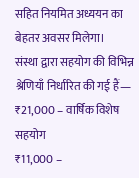सहित नियमित अध्ययन का बेहतर अवसर मिलेगा।
संस्था द्वारा सहयोग की विभिन्न श्रेणियाँ निर्धारित की गई हैं—
₹21,000 – वार्षिक विशेष सहयोग
₹11,000 –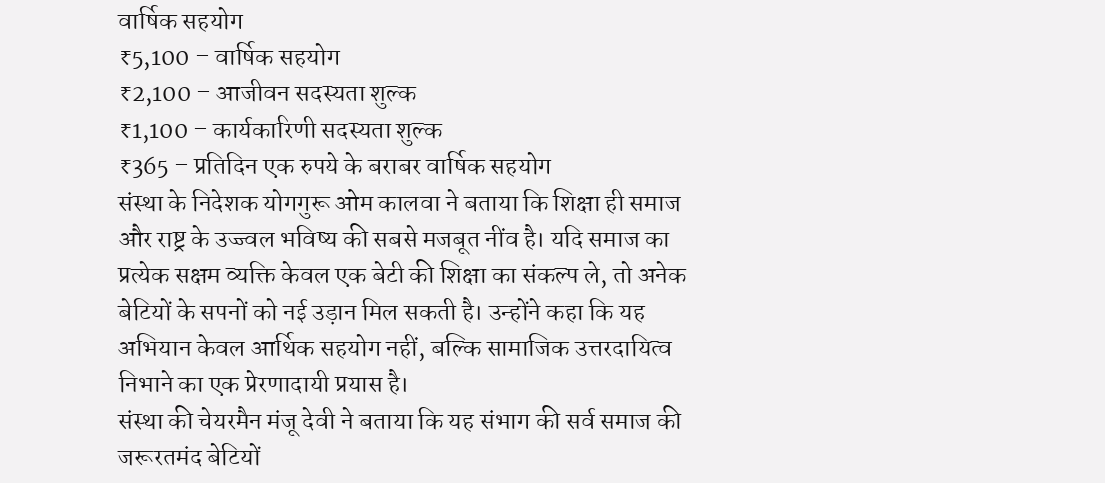वार्षिक सहयोग
₹5,100 – वार्षिक सहयोग
₹2,100 – आजीवन सदस्यता शुल्क
₹1,100 – कार्यकारिणी सदस्यता शुल्क
₹365 – प्रतिदिन एक रुपये के बराबर वार्षिक सहयोग
संस्था के निदेशक योगगुरू ओम कालवा ने बताया कि शिक्षा ही समाज और राष्ट्र के उज्ज्वल भविष्य की सबसे मजबूत नींव है। यदि समाज का प्रत्येक सक्षम व्यक्ति केवल एक बेटी की शिक्षा का संकल्प ले, तो अनेक बेटियों के सपनों को नई उड़ान मिल सकती है। उन्होंने कहा कि यह अभियान केवल आर्थिक सहयोग नहीं, बल्कि सामाजिक उत्तरदायित्व निभाने का एक प्रेरणादायी प्रयास है।
संस्था की चेयरमैन मंजू देवी ने बताया कि यह संभाग की सर्व समाज की जरूरतमंद बेटियों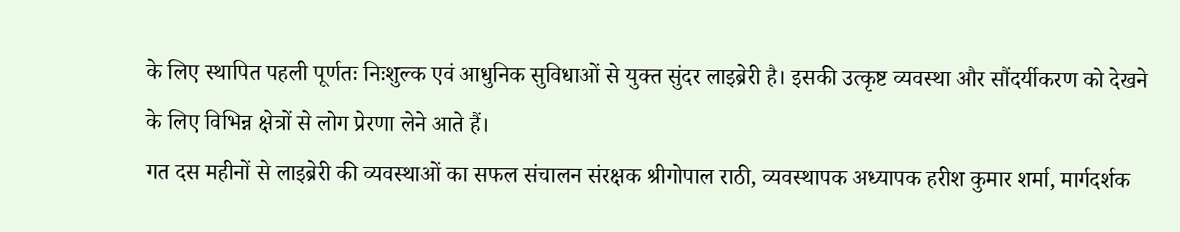के लिए स्थापित पहली पूर्णतः निःशुल्क एवं आधुनिक सुविधाओं से युक्त सुंदर लाइब्रेरी है। इसकी उत्कृष्ट व्यवस्था और सौंदर्यीकरण को देखने के लिए विभिन्न क्षेत्रों से लोग प्रेरणा लेने आते हैं।
गत दस महीनों से लाइब्रेरी की व्यवस्थाओं का सफल संचालन संरक्षक श्रीगोपाल राठी, व्यवस्थापक अध्यापक हरीश कुमार शर्मा, मार्गदर्शक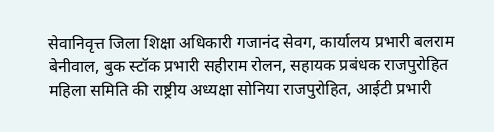सेवानिवृत्त जिला शिक्षा अधिकारी गजानंद सेवग, कार्यालय प्रभारी बलराम बेनीवाल, बुक स्टॉक प्रभारी सहीराम रोलन, सहायक प्रबंधक राजपुरोहित महिला समिति की राष्ट्रीय अध्यक्षा सोनिया राजपुरोहित, आईटी प्रभारी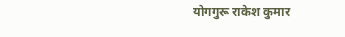योगगुरू राकेश कुमार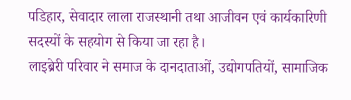पडिहार, सेवादार लाला राजस्थानी तथा आजीवन एवं कार्यकारिणी सदस्यों के सहयोग से किया जा रहा है।
लाइब्रेरी परिवार ने समाज के दानदाताओं, उद्योगपतियों, सामाजिक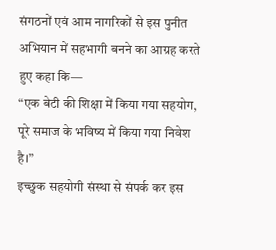संगठनों एवं आम नागरिकों से इस पुनीत अभियान में सहभागी बनने का आग्रह करते हुए कहा कि—
“एक बेटी की शिक्षा में किया गया सहयोग, पूरे समाज के भविष्य में किया गया निवेश है।”
इच्छुक सहयोगी संस्था से संपर्क कर इस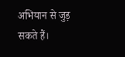अभियान से जुड़ सकते हैं।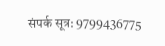संपर्क सूत्र: 9799436775